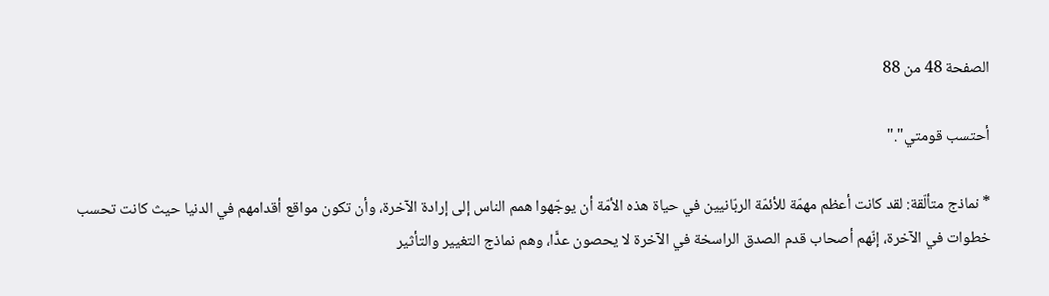الصفحة 48 من 88

أحتسب قومتي"."

* نماذج متألّقة: لقد كانت أعظم مهمّة للأئمّة الربّانيين في حياة هذه الأمّة أن يوجّهوا همم الناس إلى إرادة الآخرة، وأن تكون مواقع أقدامهم في الدنيا حيث كانت تحسب خطوات في الآخرة، إنّهم أصحاب قدم الصدق الراسخة في الآخرة لا يحصون عدًّا، وهم نماذج التغيير والتأثير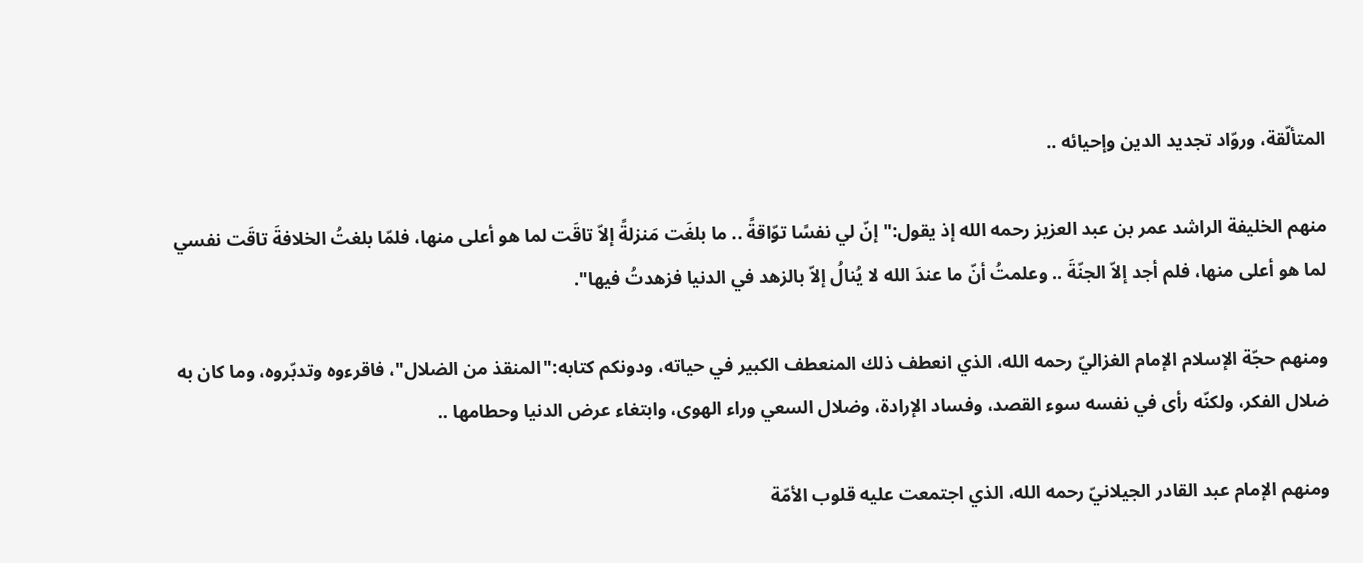المتألّقة، وروّاد تجديد الدين وإحيائه ..

منهم الخليفة الراشد عمر بن عبد العزيز رحمه الله إذ يقول:"إنّ لي نفسًا توّاقةً .. ما بلغَت مَنزلةً إلاّ تاقَت لما هو أعلى منها، فلمّا بلغتُ الخلافةَ تاقَت نفسي لما هو أعلى منها، فلم أجد إلاّ الجنّةَ .. وعلمتُ أنّ ما عندَ الله لا يُنالُ إلاّ بالزهد في الدنيا فزهدتُ فيها".

ومنهم حجّة الإسلام الإمام الغزاليّ رحمه الله، الذي انعطف ذلك المنعطف الكبير في حياته، ودونكم كتابه:"المنقذ من الضلال"، فاقرءوه وتدبّروه، وما كان به ضلال الفكر، ولكنّه رأى في نفسه سوء القصد، وفساد الإرادة، وضلال السعي وراء الهوى، وابتغاء عرض الدنيا وحطامها ..

ومنهم الإمام عبد القادر الجيلانيّ رحمه الله، الذي اجتمعت عليه قلوب الأمّة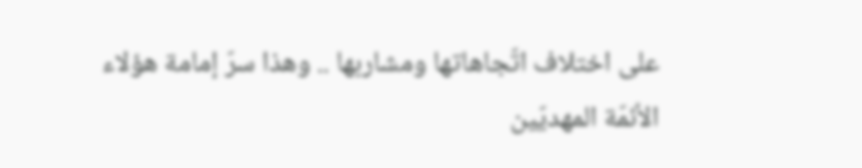على اختلاف اتّجاهاتها ومشاربها .. وهذا سرّ إمامة هؤلاء الأئمّة المهديّين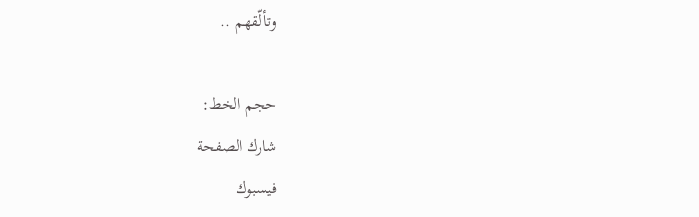وتألّقهم ..

حجم الخط:
شارك الصفحة
فيسبوك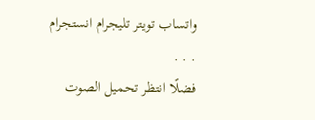واتساب تويتر تليجرام انستجرام
. . .
فضلًا انتظر تحميل الصوت